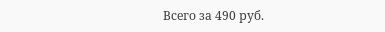Всего за 490 руб.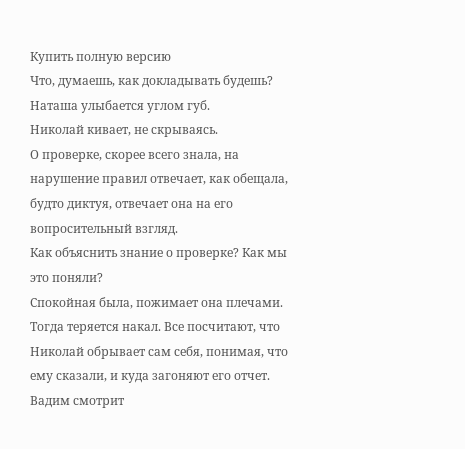Купить полную версию
Что, думаешь, как докладывать будешь? Наташа улыбается углом губ.
Николай кивает, не скрываясь.
О проверке, скорее всего знала, на нарушение правил отвечает, как обещала, будто диктуя, отвечает она на его вопросительный взгляд.
Как объяснить знание о проверке? Как мы это поняли?
Спокойная была, пожимает она плечами.
Тогда теряется накал. Все посчитают, что Николай обрывает сам себя, понимая, что ему сказали, и куда загоняют его отчет. Вадим смотрит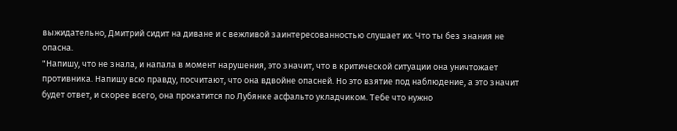выжидательно, Дмитрий сидит на диване и с вежливой заинтересованностью слушает их. Что ты без знания не опасна.
"Напишу, что не знала, и напала в момент нарушения, это значит, что в критической ситуации она уничтожает противника. Напишу всю правду, посчитают, что она вдвойне опасней. Но это взятие под наблюдение, а это значит будет ответ, и скорее всего, она прокатится по Лубянке асфальто укладчиком. Тебе что нужно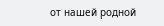от нашей родной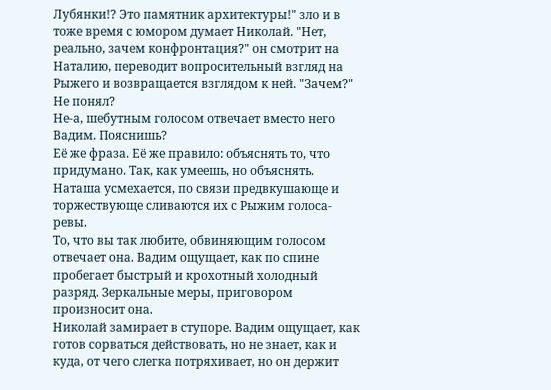Лубянки!? Это памятник архитектуры!" зло и в тоже время с юмором думает Николай. "Нет, реально, зачем конфронтация?" он смотрит на Наталию, переводит вопросительный взгляд на Рыжего и возвращается взглядом к ней. "Зачем?"
Не понял?
Не-а, шебутным голосом отвечает вместо него Вадим. Пояснишь?
Её же фраза. Её же правило: объяснять то, что придумано. Так, как умеешь, но объяснять.
Наташа усмехается, по связи предвкушающе и торжествующе сливаются их с Рыжим голоса-ревы.
То, что вы так любите, обвиняющим голосом отвечает она. Вадим ощущает, как по спине пробегает быстрый и крохотный холодный разряд. Зеркальные меры, приговором произносит она.
Николай замирает в ступоре. Вадим ощущает, как готов сорваться действовать, но не знает, как и куда, от чего слегка потряхивает, но он держит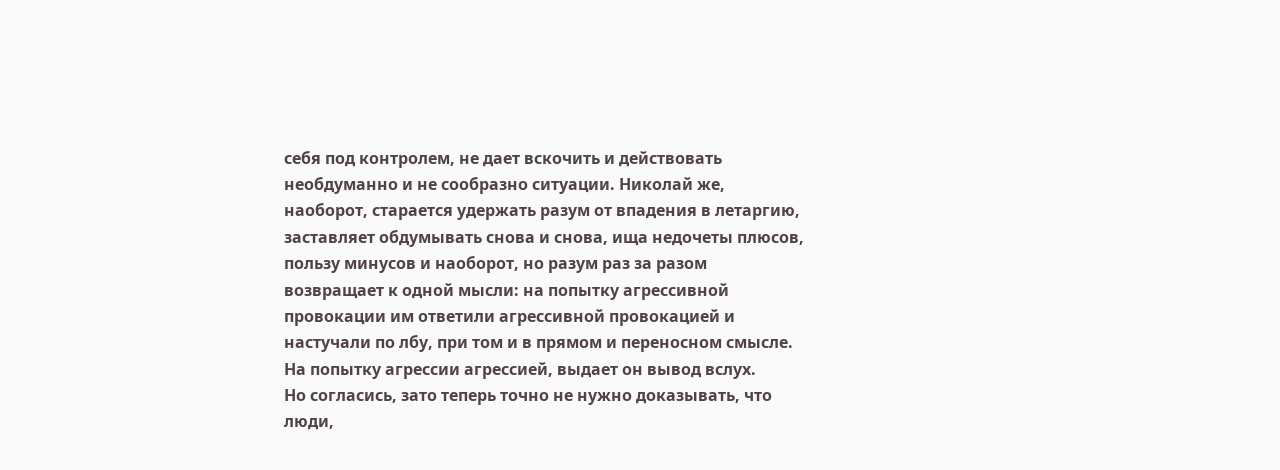себя под контролем, не дает вскочить и действовать необдуманно и не сообразно ситуации. Николай же, наоборот, старается удержать разум от впадения в летаргию, заставляет обдумывать снова и снова, ища недочеты плюсов, пользу минусов и наоборот, но разум раз за разом возвращает к одной мысли: на попытку агрессивной провокации им ответили агрессивной провокацией и настучали по лбу, при том и в прямом и переносном смысле.
На попытку агрессии агрессией, выдает он вывод вслух.
Но согласись, зато теперь точно не нужно доказывать, что люди,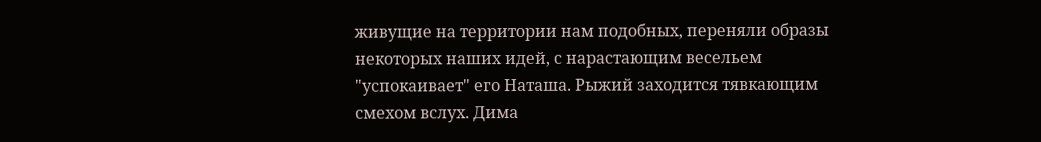живущие на территории нам подобных, переняли образы некоторых наших идей, с нарастающим весельем "успокаивает" его Наташа. Рыжий заходится тявкающим смехом вслух. Дима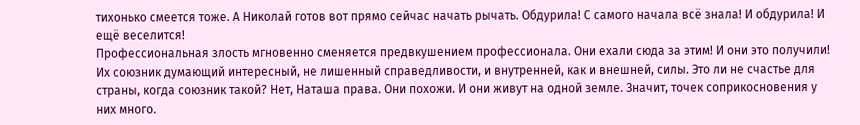тихонько смеется тоже. А Николай готов вот прямо сейчас начать рычать. Обдурила! С самого начала всё знала! И обдурила! И ещё веселится!
Профессиональная злость мгновенно сменяется предвкушением профессионала. Они ехали сюда за этим! И они это получили! Их союзник думающий интересный, не лишенный справедливости, и внутренней, как и внешней, силы. Это ли не счастье для страны, когда союзник такой? Нет, Наташа права. Они похожи. И они живут на одной земле. Значит, точек соприкосновения у них много.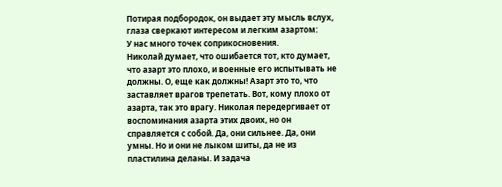Потирая подбородок, он выдает эту мысль вслух, глаза сверкают интересом и легким азартом:
У нас много точек соприкосновения.
Николай думает, что ошибается тот, кто думает, что азарт это плохо, и военные его испытывать не должны. О, еще как должны! Азарт это то, что заставляет врагов трепетать. Вот, кому плохо от азарта, так это врагу. Николая передергивает от воспоминания азарта этих двоих, но он справляется с собой. Да, они сильнее. Да, они умны. Но и они не лыком шиты, да не из пластилина деланы. И задача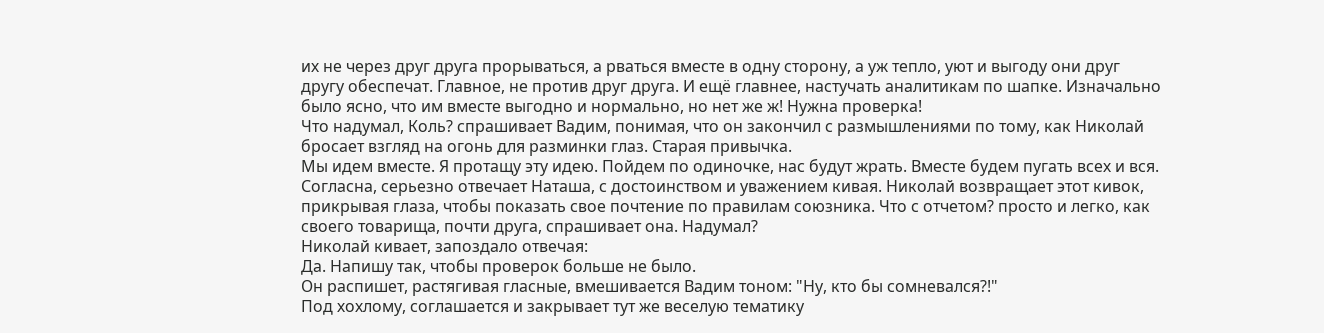их не через друг друга прорываться, а рваться вместе в одну сторону, а уж тепло, уют и выгоду они друг другу обеспечат. Главное, не против друг друга. И ещё главнее, настучать аналитикам по шапке. Изначально было ясно, что им вместе выгодно и нормально, но нет же ж! Нужна проверка!
Что надумал, Коль? спрашивает Вадим, понимая, что он закончил с размышлениями по тому, как Николай бросает взгляд на огонь для разминки глаз. Старая привычка.
Мы идем вместе. Я протащу эту идею. Пойдем по одиночке, нас будут жрать. Вместе будем пугать всех и вся.
Согласна, серьезно отвечает Наташа, с достоинством и уважением кивая. Николай возвращает этот кивок, прикрывая глаза, чтобы показать свое почтение по правилам союзника. Что с отчетом? просто и легко, как своего товарища, почти друга, спрашивает она. Надумал?
Николай кивает, запоздало отвечая:
Да. Напишу так, чтобы проверок больше не было.
Он распишет, растягивая гласные, вмешивается Вадим тоном: "Ну, кто бы сомневался?!"
Под хохлому, соглашается и закрывает тут же веселую тематику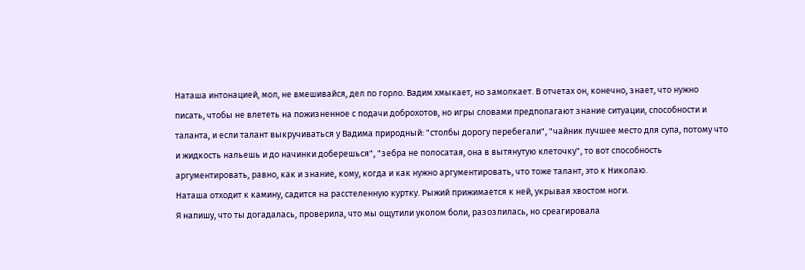Наташа интонацией, мол, не вмешивайся, дел по горло. Вадим хмыкает, но замолкает. В отчетах он, конечно, знает, что нужно писать, чтобы не влететь на пожизненное с подачи доброхотов, но игры словами предполагают знание ситуации, способности и таланта, и если талант выкручиваться у Вадима природный: "столбы дорогу перебегали", "чайник лучшее место для супа, потому что и жидкость нальешь и до начинки доберешься", "зебра не полосатая, она в вытянутую клеточку", то вот способность аргументировать, равно, как и знание, кому, когда и как нужно аргументировать, что тоже талант, это к Николаю.
Наташа отходит к камину, садится на расстеленную куртку. Рыжий прижимается к ней, укрывая хвостом ноги.
Я напишу, что ты догадалась, проверила, что мы ощутили уколом боли, разозлилась, но среагировала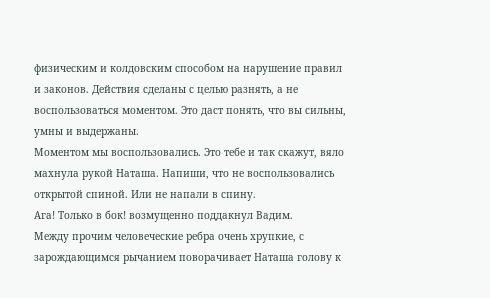физическим и колдовским способом на нарушение правил и законов. Действия сделаны с целью разнять, а не воспользоваться моментом. Это даст понять, что вы сильны, умны и выдержаны.
Моментом мы воспользовались. Это тебе и так скажут, вяло махнула рукой Наташа. Напиши, что не воспользовались открытой спиной. Или не напали в спину.
Ага! Только в бок! возмущенно поддакнул Вадим.
Между прочим человеческие ребра очень хрупкие, с зарождающимся рычанием поворачивает Наташа голову к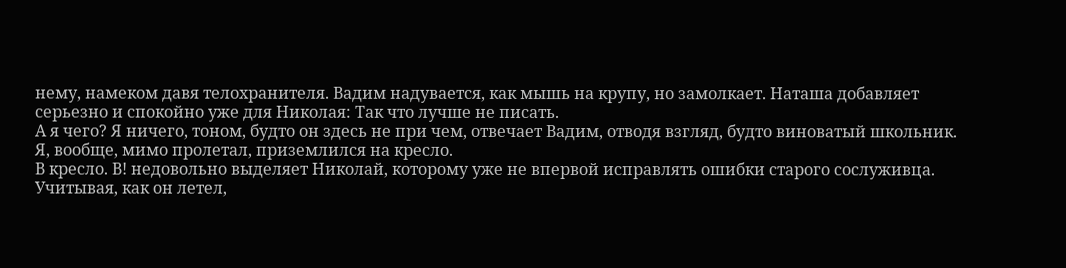нему, намеком давя телохранителя. Вадим надувается, как мышь на крупу, но замолкает. Наташа добавляет серьезно и спокойно уже для Николая: Так что лучше не писать.
А я чего? Я ничего, тоном, будто он здесь не при чем, отвечает Вадим, отводя взгляд, будто виноватый школьник. Я, вообще, мимо пролетал, приземлился на кресло.
В кресло. В! недовольно выделяет Николай, которому уже не впервой исправлять ошибки старого сослуживца.
Учитывая, как он летел,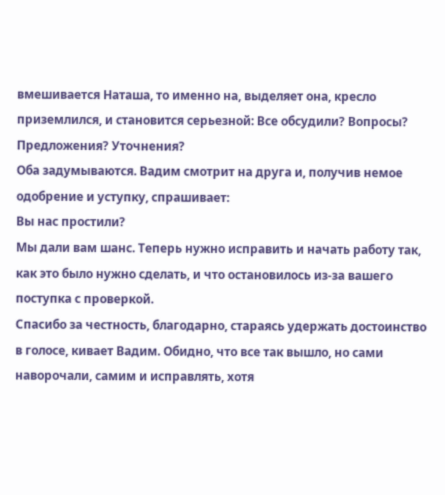вмешивается Наташа, то именно на, выделяет она, кресло приземлился, и становится серьезной: Все обсудили? Вопросы? Предложения? Уточнения?
Оба задумываются. Вадим смотрит на друга и, получив немое одобрение и уступку, спрашивает:
Вы нас простили?
Мы дали вам шанс. Теперь нужно исправить и начать работу так, как это было нужно сделать, и что остановилось из-за вашего поступка с проверкой.
Спасибо за честность, благодарно, стараясь удержать достоинство в голосе, кивает Вадим. Обидно, что все так вышло, но сами наворочали, самим и исправлять, хотя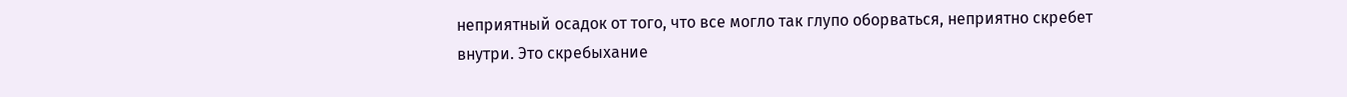неприятный осадок от того, что все могло так глупо оборваться, неприятно скребет внутри. Это скребыхание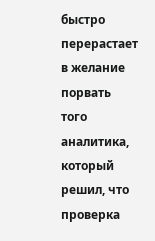быстро перерастает в желание порвать того аналитика, который решил, что проверка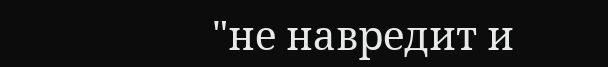"не навредит и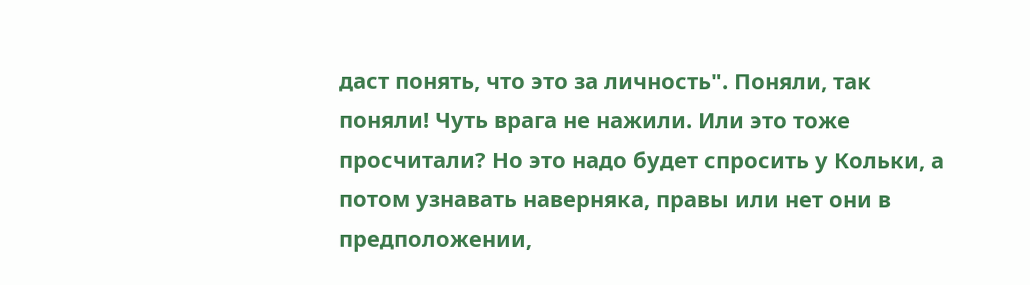даст понять, что это за личность". Поняли, так поняли! Чуть врага не нажили. Или это тоже просчитали? Но это надо будет спросить у Кольки, а потом узнавать наверняка, правы или нет они в предположении,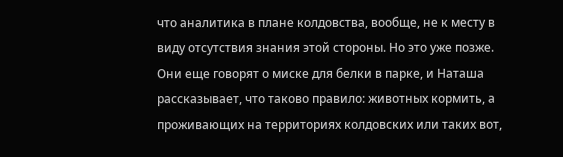что аналитика в плане колдовства, вообще, не к месту в виду отсутствия знания этой стороны. Но это уже позже.
Они еще говорят о миске для белки в парке, и Наташа рассказывает, что таково правило: животных кормить, а проживающих на территориях колдовских или таких вот,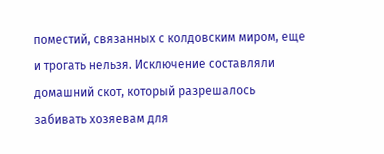поместий, связанных с колдовским миром, еще и трогать нельзя. Исключение составляли домашний скот, который разрешалось забивать хозяевам для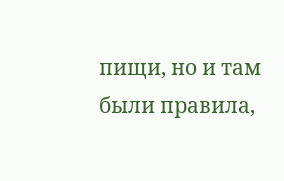пищи, но и там были правила,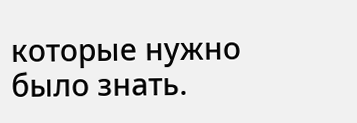которые нужно было знать.